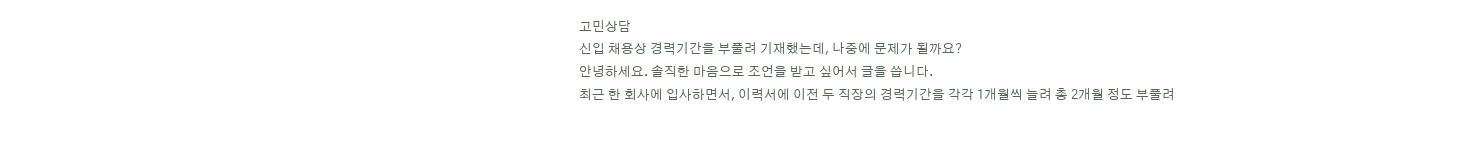고민상담
신입 채용상 경력기간을 부풀려 기재했는데, 나중에 문제가 될까요?
안녕하세요. 솔직한 마음으로 조언을 받고 싶어서 글을 씁니다.
최근 한 회사에 입사하면서, 이력서에 이전 두 직장의 경력기간을 각각 1개월씩 늘려 총 2개월 정도 부풀려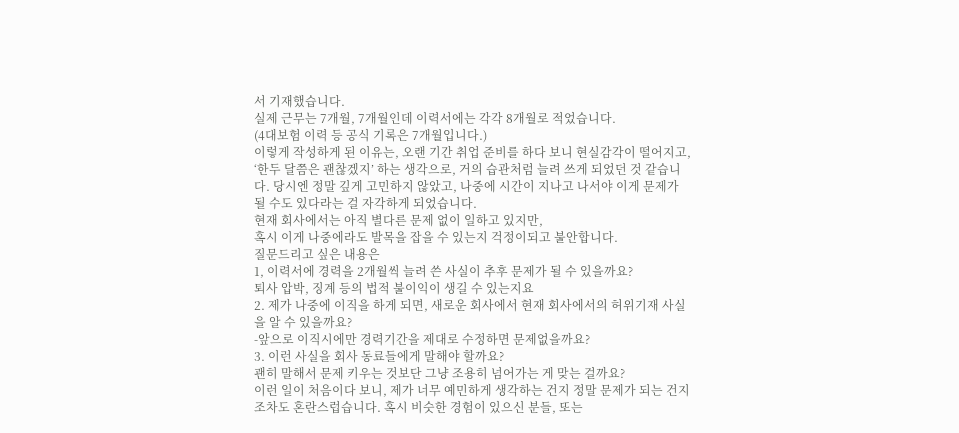서 기재했습니다.
실제 근무는 7개월, 7개월인데 이력서에는 각각 8개월로 적었습니다.
(4대보험 이력 등 공식 기록은 7개월입니다.)
이렇게 작성하게 된 이유는, 오랜 기간 취업 준비를 하다 보니 현실감각이 떨어지고, ‘한두 달쯤은 괜찮겠지’ 하는 생각으로, 거의 습관처럼 늘려 쓰게 되었던 것 같습니다. 당시엔 정말 깊게 고민하지 않았고, 나중에 시간이 지나고 나서야 이게 문제가 될 수도 있다라는 걸 자각하게 되었습니다.
현재 회사에서는 아직 별다른 문제 없이 일하고 있지만,
혹시 이게 나중에라도 발목을 잡을 수 있는지 걱정이되고 불안합니다.
질문드리고 싶은 내용은
1, 이력서에 경력을 2개월씩 늘려 쓴 사실이 추후 문제가 될 수 있을까요?
퇴사 압박, 징계 등의 법적 불이익이 생길 수 있는지요
2. 제가 나중에 이직을 하게 되면, 새로운 회사에서 현재 회사에서의 허위기재 사실을 알 수 있을까요?
-앞으로 이직시에만 경력기간을 제대로 수정하면 문제없을까요?
3. 이런 사실을 회사 동료들에게 말해야 할까요?
괜히 말해서 문제 키우는 것보단 그냥 조용히 넘어가는 게 맞는 걸까요?
이런 일이 처음이다 보니, 제가 너무 예민하게 생각하는 건지 정말 문제가 되는 건지조차도 혼란스럽습니다. 혹시 비슷한 경험이 있으신 분들, 또는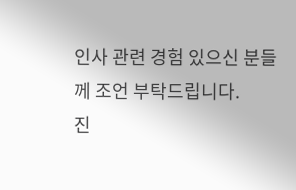인사 관련 경험 있으신 분들께 조언 부탁드립니다.
진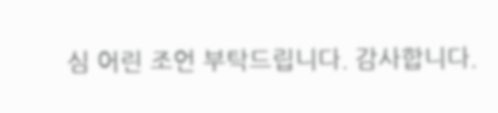심 어린 조언 부탁드립니다. 감사합니다.